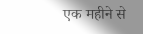एक महीने से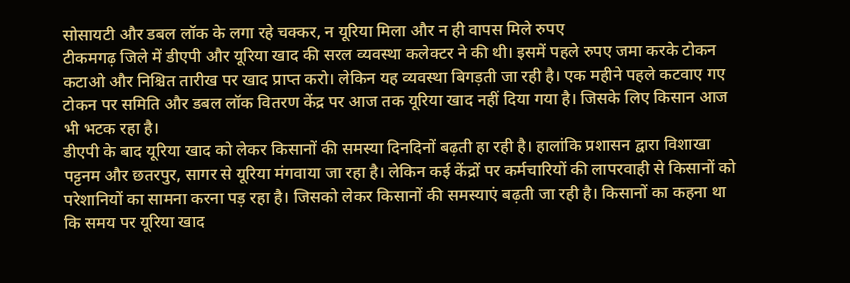सोसायटी और डबल लॉक के लगा रहे चक्कर, न यूरिया मिला और न ही वापस मिले रुपए
टीकमगढ़ जिले में डीएपी और यूरिया खाद की सरल व्यवस्था कलेक्टर ने की थी। इसमें पहले रुपए जमा करके टोकन कटाओ और निश्चित तारीख पर खाद प्राप्त करो। लेकिन यह व्यवस्था बिगड़ती जा रही है। एक महीने पहले कटवाए गए टोकन पर समिति और डबल लॉक वितरण केंद्र पर आज तक यूरिया खाद नहीं दिया गया है। जिसके लिए किसान आज भी भटक रहा है।
डीएपी के बाद यूरिया खाद को लेकर किसानों की समस्या दिनदिनों बढ़ती हा रही है। हालांकि प्रशासन द्वारा विशाखा पट्टनम और छतरपुर, सागर से यूरिया मंगवाया जा रहा है। लेकिन कई केंद्रों पर कर्मचारियों की लापरवाही से किसानों को परेशानियों का सामना करना पड़ रहा है। जिसको लेकर किसानों की समस्याएं बढ़ती जा रही है। किसानों का कहना था कि समय पर यूरिया खाद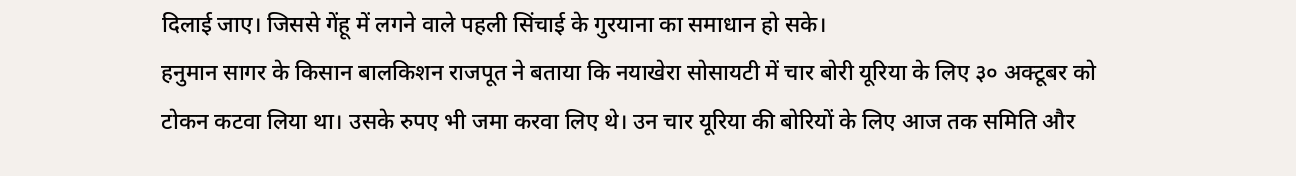दिलाई जाए। जिससे गेंहू में लगने वाले पहली सिंचाई के गुरयाना का समाधान हो सके।
हनुमान सागर के किसान बालकिशन राजपूत ने बताया कि नयाखेरा सोसायटी में चार बोरी यूरिया के लिए ३० अक्टूबर को टोकन कटवा लिया था। उसके रुपए भी जमा करवा लिए थे। उन चार यूरिया की बोरियों के लिए आज तक समिति और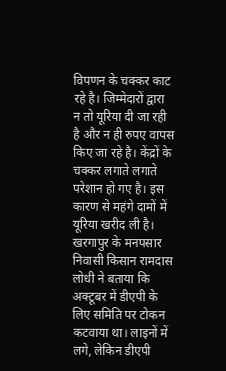विपणन के चक्कर काट रहे है। जिम्मेदारों द्वारा न तो यूरिया दी जा रही है और न ही रुपए वापस किए जा रहे है। केंद्रों के चक्कर लगाते लगाते परेशान हो गए है। इस कारण से महंगे दामों में यूरिया खरीद ली है।
खरगापुर के मनपसार निवासी किसान रामदास लोधी ने बताया कि अक्टूबर में डीएपी के लिए समिति पर टोकन कटवाया था। लाइनों में लगे, लेकिन डीएपी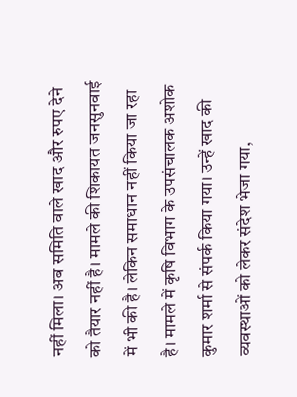नहीं मिला। अब समिति वाले खाद और रुपए देने को तैयार नहीं है। मामले की शिकायत जनसुनवाई में भी की है। लेकिन समाधान नहीं किया जा रहा है। मामले में कृषि विभाग के उपसंचालक अशोक कुमार शर्मा से संपर्क किया गया। उन्हें खाद की व्यवस्थाओं को लेकर संदेश भेजा गया,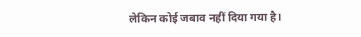लेकिन कोई जबाव नहीं दिया गया है।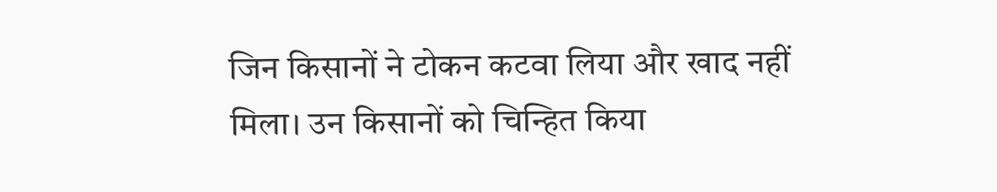जिन किसानों ने टोकन कटवा लिया और खाद नहीं मिला। उन किसानों को चिन्हित किया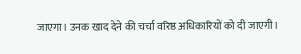जाएगा। उनक खाद देने की चर्चा वरिष्ठ अधिकारियों को दी जाएगी।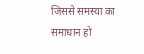जिससे समस्या का समाधान हो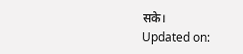सके।
Updated on: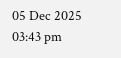05 Dec 2025 03:43 pm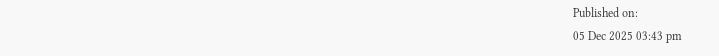Published on:
05 Dec 2025 03:43 pm